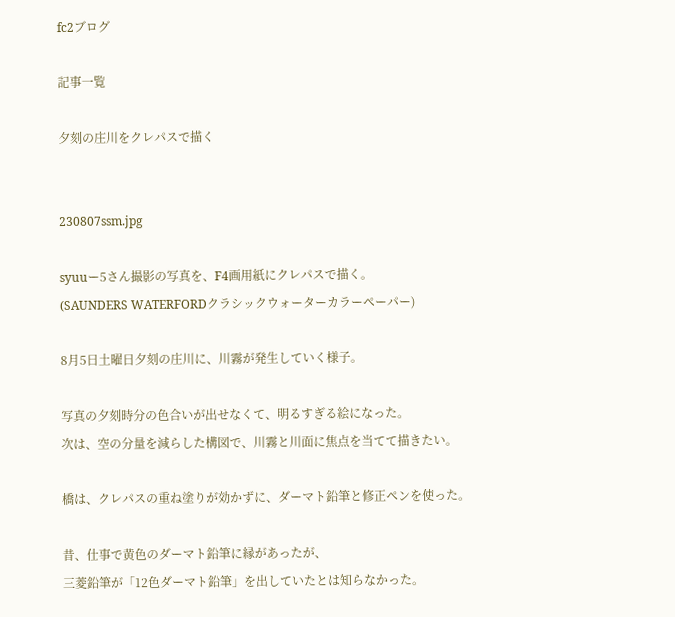fc2ブログ

記事一覧

夕刻の庄川をクレパスで描く


230807ssm.jpg

syuuー5さん撮影の写真を、F4画用紙にクレパスで描く。
(SAUNDERS WATERFORDクラシックウォーターカラーペーパー)

8月5日土曜日夕刻の庄川に、川霧が発生していく様子。

写真の夕刻時分の色合いが出せなくて、明るすぎる絵になった。
次は、空の分量を減らした構図で、川霧と川面に焦点を当てて描きたい。

橋は、クレパスの重ね塗りが効かずに、ダーマト鉛筆と修正ペンを使った。

昔、仕事で黄色のダーマト鉛筆に縁があったが、
三菱鉛筆が「12色ダーマト鉛筆」を出していたとは知らなかった。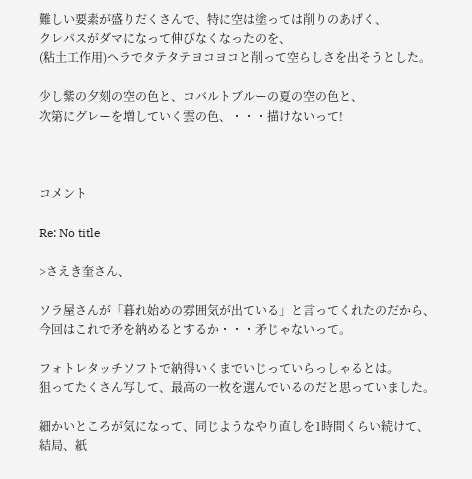難しい要素が盛りだくさんで、特に空は塗っては削りのあげく、
クレパスがダマになって伸びなくなったのを、
(粘土工作用)ヘラでタテタテヨコヨコと削って空らしさを出そうとした。

少し紫の夕刻の空の色と、コバルトブルーの夏の空の色と、
次第にグレーを増していく雲の色、・・・描けないって!



コメント

Re: No title

>さえき奎さん、

ソラ屋さんが「暮れ始めの雰囲気が出ている」と言ってくれたのだから、
今回はこれで矛を納めるとするか・・・矛じゃないって。

フォトレタッチソフトで納得いくまでいじっていらっしゃるとは。
狙ってたくさん写して、最高の一枚を選んでいるのだと思っていました。

細かいところが気になって、同じようなやり直しを1時間くらい続けて、
結局、紙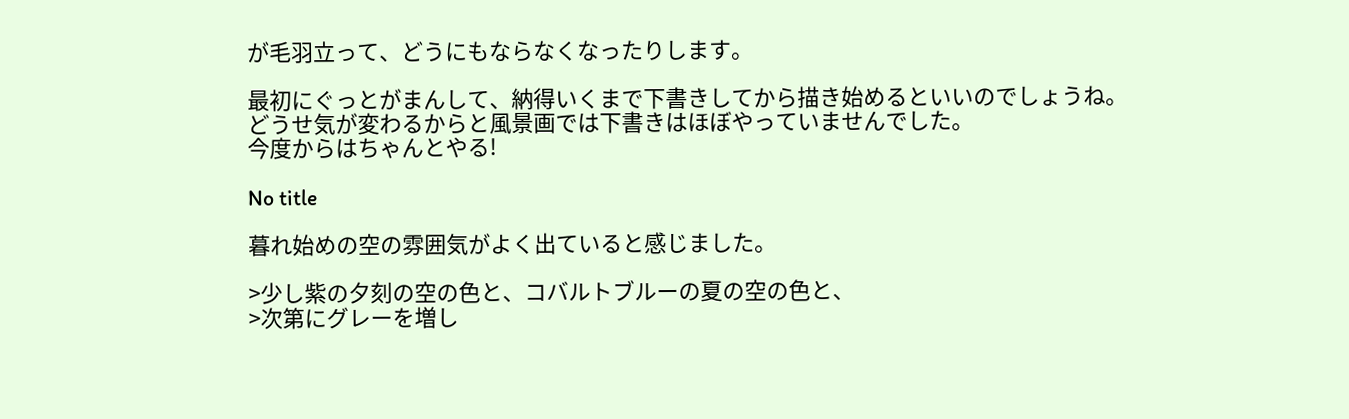が毛羽立って、どうにもならなくなったりします。

最初にぐっとがまんして、納得いくまで下書きしてから描き始めるといいのでしょうね。
どうせ気が変わるからと風景画では下書きはほぼやっていませんでした。
今度からはちゃんとやる!

No title

暮れ始めの空の雰囲気がよく出ていると感じました。

>少し紫の夕刻の空の色と、コバルトブルーの夏の空の色と、
>次第にグレーを増し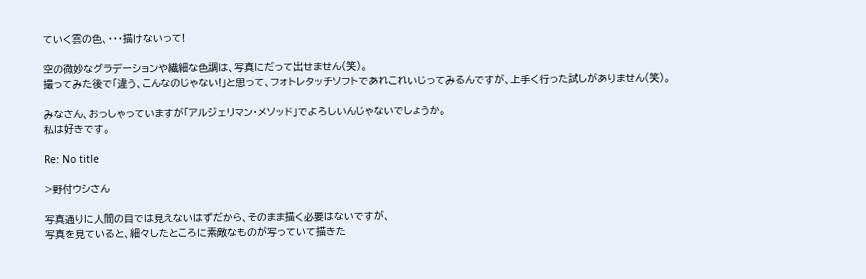ていく雲の色、・・・描けないって!

空の微妙なグラデーションや繊細な色調は、写真にだって出せません(笑)。
撮ってみた後で「違う、こんなのじゃない!」と思って、フォトレタッチソフトであれこれいじってみるんですが、上手く行った試しがありません(笑)。

みなさん、おっしゃっていますが「アルジェリマン・メソッド」でよろしいんじゃないでしょうか。
私は好きです。

Re: No title

>野付ウシさん

写真通りに人間の目では見えないはずだから、そのまま描く必要はないですが、
写真を見ていると、細々したところに素敵なものが写っていて描きた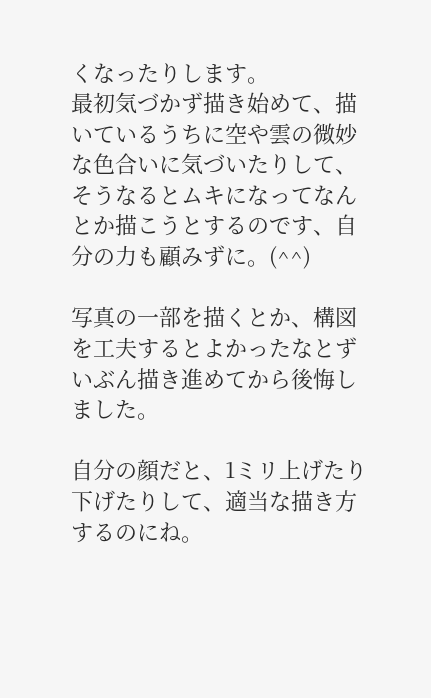くなったりします。
最初気づかず描き始めて、描いているうちに空や雲の微妙な色合いに気づいたりして、
そうなるとムキになってなんとか描こうとするのです、自分の力も顧みずに。(^^)

写真の一部を描くとか、構図を工夫するとよかったなとずいぶん描き進めてから後悔しました。

自分の顔だと、1ミリ上げたり下げたりして、適当な描き方するのにね。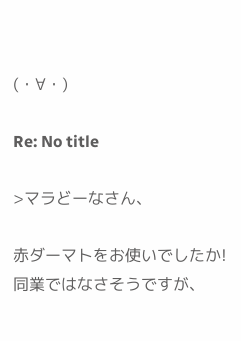(・∀・)

Re: No title

>マラどーなさん、

赤ダーマトをお使いでしたか!
同業ではなさそうですが、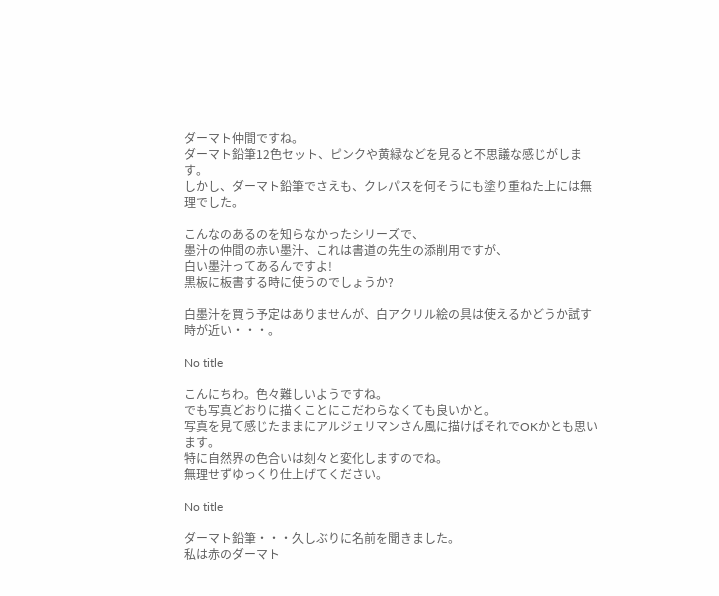ダーマト仲間ですね。
ダーマト鉛筆12色セット、ピンクや黄緑などを見ると不思議な感じがします。
しかし、ダーマト鉛筆でさえも、クレパスを何そうにも塗り重ねた上には無理でした。

こんなのあるのを知らなかったシリーズで、
墨汁の仲間の赤い墨汁、これは書道の先生の添削用ですが、
白い墨汁ってあるんですよ!
黒板に板書する時に使うのでしょうか?

白墨汁を買う予定はありませんが、白アクリル絵の具は使えるかどうか試す時が近い・・・。

No title

こんにちわ。色々難しいようですね。
でも写真どおりに描くことにこだわらなくても良いかと。
写真を見て感じたままにアルジェリマンさん風に描けばそれでOKかとも思います。
特に自然界の色合いは刻々と変化しますのでね。
無理せずゆっくり仕上げてください。

No title

ダーマト鉛筆・・・久しぶりに名前を聞きました。
私は赤のダーマト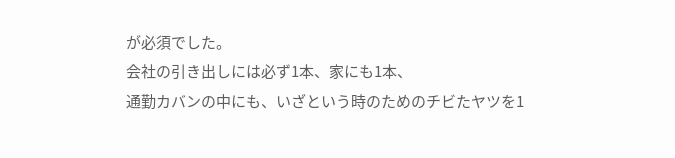が必須でした。
会社の引き出しには必ず1本、家にも1本、
通勤カバンの中にも、いざという時のためのチビたヤツを1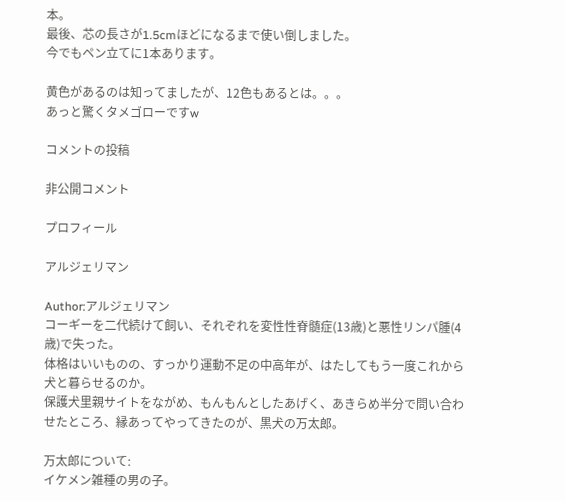本。
最後、芯の長さが1.5cmほどになるまで使い倒しました。
今でもペン立てに1本あります。

黄色があるのは知ってましたが、12色もあるとは。。。
あっと驚くタメゴローですw

コメントの投稿

非公開コメント

プロフィール

アルジェリマン

Author:アルジェリマン
コーギーを二代続けて飼い、それぞれを変性性脊髄症(13歳)と悪性リンパ腫(4歳)で失った。
体格はいいものの、すっかり運動不足の中高年が、はたしてもう一度これから犬と暮らせるのか。
保護犬里親サイトをながめ、もんもんとしたあげく、あきらめ半分で問い合わせたところ、縁あってやってきたのが、黒犬の万太郎。

万太郎について:
イケメン雑種の男の子。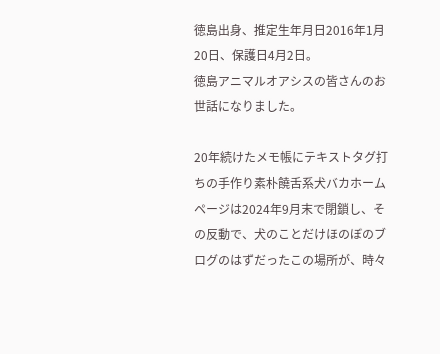徳島出身、推定生年月日2016年1月20日、保護日4月2日。
徳島アニマルオアシスの皆さんのお世話になりました。

20年続けたメモ帳にテキストタグ打ちの手作り素朴饒舌系犬バカホームページは2024年9月末で閉鎖し、その反動で、犬のことだけほのぼのブログのはずだったこの場所が、時々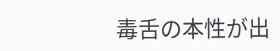毒舌の本性が出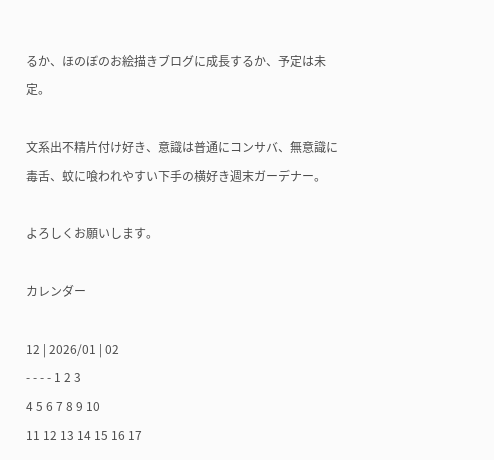るか、ほのぼのお絵描きブログに成長するか、予定は未定。

文系出不精片付け好き、意識は普通にコンサバ、無意識に毒舌、蚊に喰われやすい下手の横好き週末ガーデナー。

よろしくお願いします。

カレンダー

12 | 2026/01 | 02
- - - - 1 2 3
4 5 6 7 8 9 10
11 12 13 14 15 16 17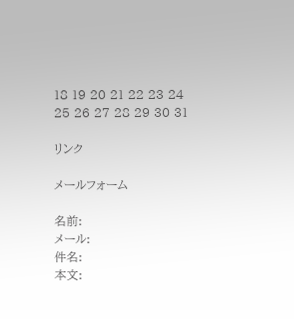18 19 20 21 22 23 24
25 26 27 28 29 30 31

リンク

メールフォーム

名前:
メール:
件名:
本文: